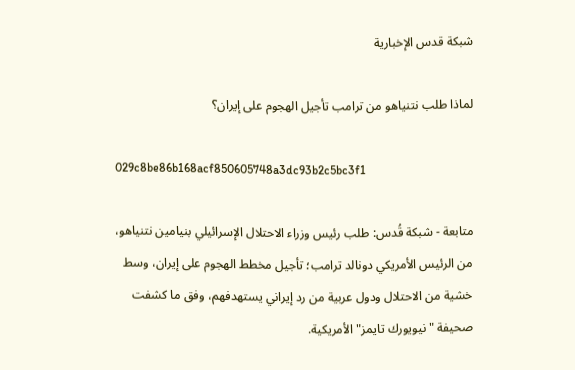شبكة قدس الإخبارية

لماذا طلب نتنياهو من ترامب تأجيل الهجوم على إيران؟

029c8be86b168acf850605748a3dc93b2c5bc3f1

متابعة - شبكة قُدس: طلب رئيس وزراء الاحتلال الإسرائيلي بنيامين نتنياهو، من الرئيس الأمريكي دونالد ترامب؛ تأجيل مخطط الهجوم على إيران، وسط خشية من الاحتلال ودول عربية من رد إيراني يستهدفهم، وفق ما كشفت صحيفة "نيويورك تايمز" الأمريكية.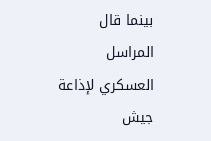بينما قال المراسل العسكري لإذاعة جيش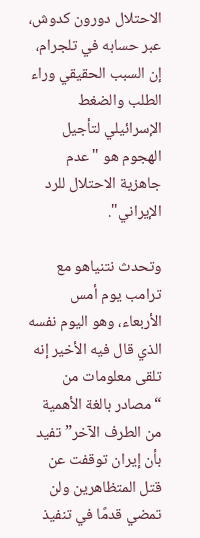الاحتلال دورون كدوش، عبر حسابه في تلجرام، إن السبب الحقيقي وراء الطلب والضغط الإسرائيلي لتأجيل الهجوم هو "عدم جاهزية الاحتلال للرد الإيراني".

وتحدث نتنياهو مع ترامب يوم أمس الأربعاء، وهو اليوم نفسه الذي قال فيه الأخير إنه تلقى معلومات من “مصادر بالغة الأهمية من الطرف الآخر” تفيد بأن إيران توقفت عن قتل المتظاهرين ولن تمضي قدمًا في تنفيذ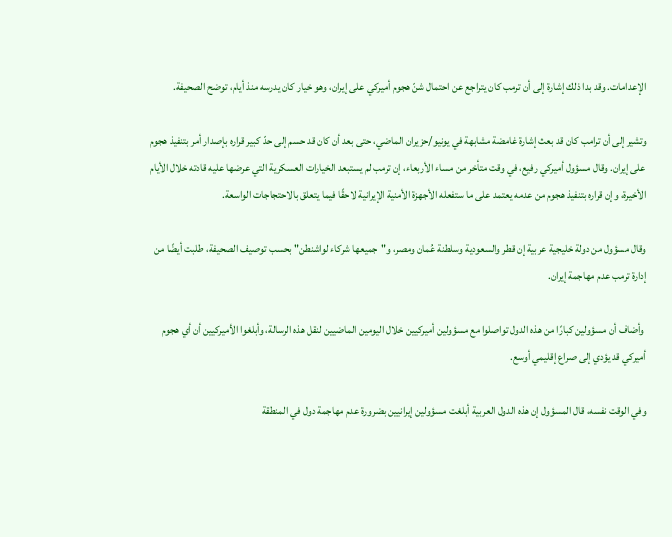الإعدامات. وقد بدا ذلك إشارة إلى أن ترمب كان يتراجع عن احتمال شنّ هجوم أميركي على إيران، وهو خيار كان يدرسه منذ أيام، توضح الصحيفة.

وتشير إلى أن ترامب كان قد بعث إشارة غامضة مشابهة في يونيو/حزيران الماضي، حتى بعد أن كان قد حسم إلى حدّ كبير قراره بإصدار أمر بتنفيذ هجوم على إيران. وقال مسؤول أميركي رفيع، في وقت متأخر من مساء الأربعاء، إن ترمب لم يستبعد الخيارات العسكرية التي عرضها عليه قادته خلال الأيام الأخيرة، وإن قراره بتنفيذ هجوم من عدمه يعتمد على ما ستفعله الأجهزة الأمنية الإيرانية لاحقًا فيما يتعلق بالاحتجاجات الواسعة.

وقال مسؤول من دولة خليجية عربية إن قطر والسعودية وسلطنة عُمان ومصر، و"جميعها شركاء لواشنطن" بحسب توصيف الصحيفة، طلبت أيضًا من إدارة ترمب عدم مهاجمة إيران.

 وأضاف أن مسؤولين كبارًا من هذه الدول تواصلوا مع مسؤولين أميركيين خلال اليومين الماضيين لنقل هذه الرسالة، وأبلغوا الأميركيين أن أي هجوم أميركي قد يؤدي إلى صراع إقليمي أوسع.

وفي الوقت نفسه، قال المسؤول إن هذه الدول العربية أبلغت مسؤولين إيرانيين بضرورة عدم مهاجمة دول في المنطقة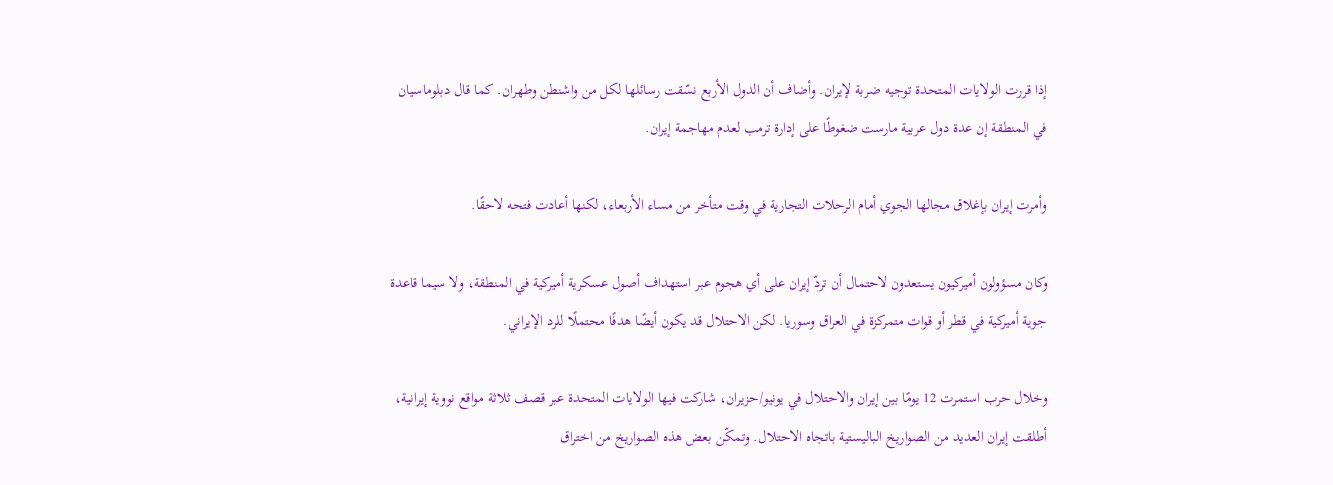إذا قررت الولايات المتحدة توجيه ضربة لإيران. وأضاف أن الدول الأربع نسّقت رسائلها لكل من واشنطن وطهران. كما قال دبلوماسيان في المنطقة إن عدة دول عربية مارست ضغوطًا على إدارة ترمب لعدم مهاجمة إيران.

وأمرت إيران بإغلاق مجالها الجوي أمام الرحلات التجارية في وقت متأخر من مساء الأربعاء، لكنها أعادت فتحه لاحقًا.

وكان مسؤولون أميركيون يستعدون لاحتمال أن تردّ إيران على أي هجوم عبر استهداف أصول عسكرية أميركية في المنطقة، ولا سيما قاعدة جوية أميركية في قطر أو قوات متمركزة في العراق وسوريا. لكن الاحتلال قد يكون أيضًا هدفًا محتملًا للرد الإيراني.

وخلال حرب استمرت 12 يومًا بين إيران والاحتلال في يونيو/حزيران، شاركت فيها الولايات المتحدة عبر قصف ثلاثة مواقع نووية إيرانية، أطلقت إيران العديد من الصواريخ الباليستية باتجاه الاحتلال. وتمكّن بعض هذه الصواريخ من اختراق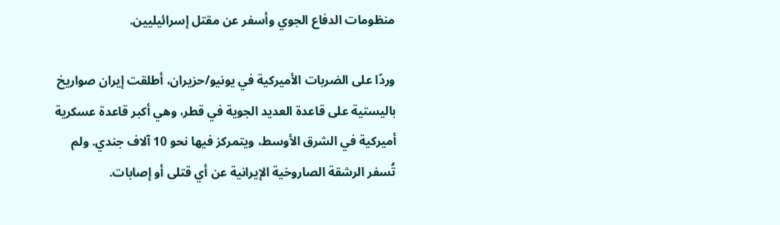منظومات الدفاع الجوي وأسفر عن مقتل إسرائيليين.

وردًا على الضربات الأميركية في يونيو/حزيران، أطلقت إيران صواريخ باليستية على قاعدة العديد الجوية في قطر، وهي أكبر قاعدة عسكرية أميركية في الشرق الأوسط، ويتمركز فيها نحو 10 آلاف جندي. ولم تُسفر الرشقة الصاروخية الإيرانية عن أي قتلى أو إصابات.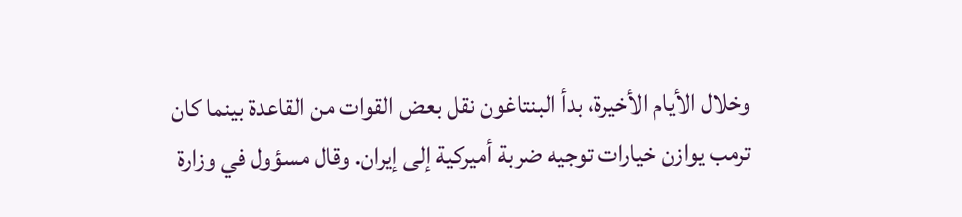وخلال الأيام الأخيرة، بدأ البنتاغون نقل بعض القوات من القاعدة بينما كان ترمب يوازن خيارات توجيه ضربة أميركية إلى إيران. وقال مسؤول في وزارة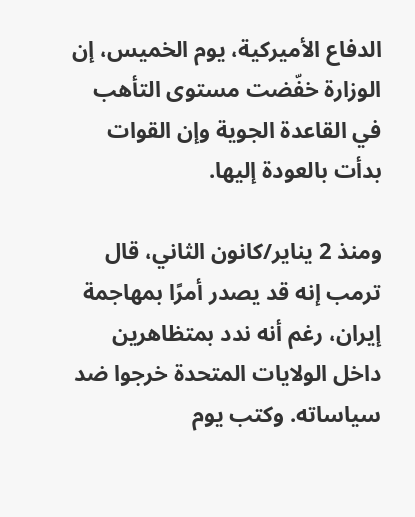الدفاع الأميركية، يوم الخميس، إن الوزارة خفّضت مستوى التأهب في القاعدة الجوية وإن القوات بدأت بالعودة إليها.

ومنذ 2 يناير/كانون الثاني، قال ترمب إنه قد يصدر أمرًا بمهاجمة إيران، رغم أنه ندد بمتظاهرين داخل الولايات المتحدة خرجوا ضد سياساته. وكتب يوم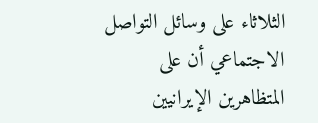الثلاثاء على وسائل التواصل الاجتماعي أن على المتظاهرين الإيرانيين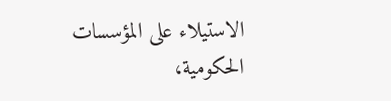الاستيلاء على المؤسسات الحكومية،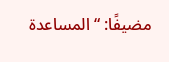مضيفًا: “المساعدة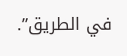في الطريق”.